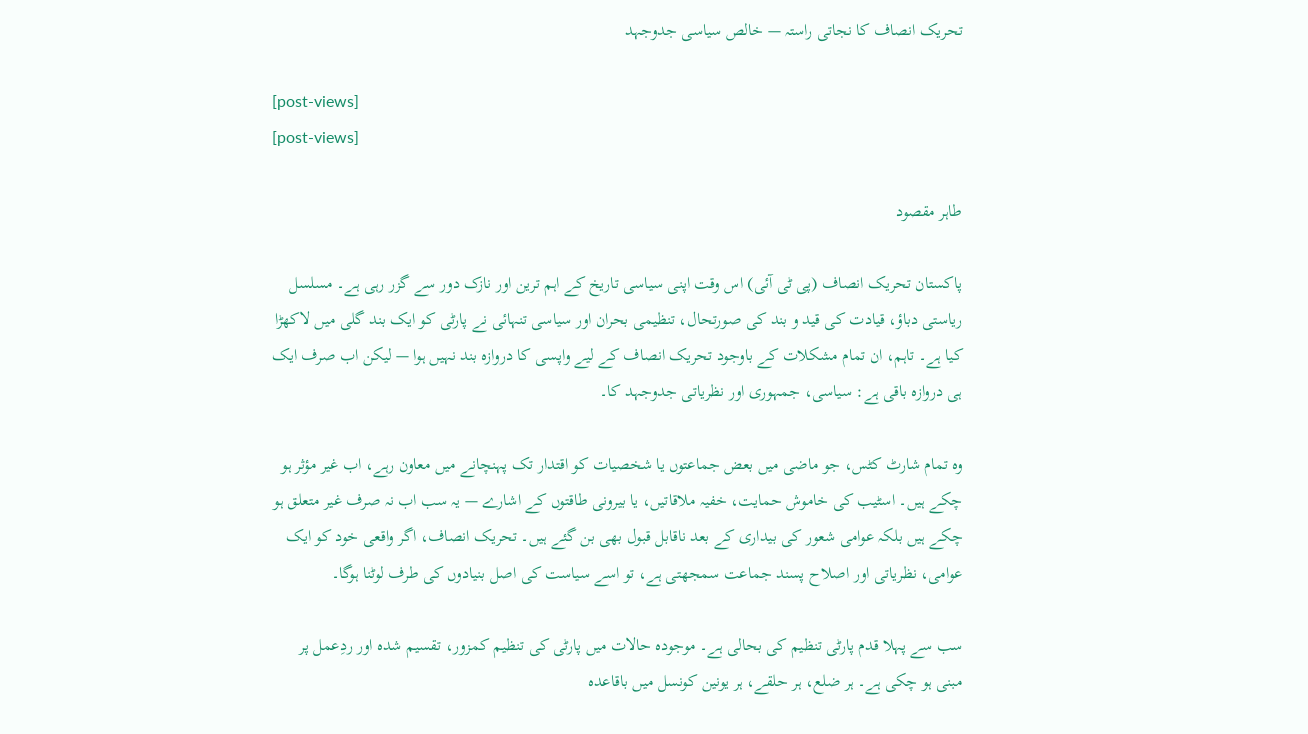تحریک انصاف کا نجاتی راستہ — خالص سیاسی جدوجہد

[post-views]
[post-views]

طاہر مقصود

پاکستان تحریک انصاف (پی ٹی آئی) اس وقت اپنی سیاسی تاریخ کے اہم ترین اور نازک دور سے گزر رہی ہے۔ مسلسل ریاستی دباؤ، قیادت کی قید و بند کی صورتحال، تنظیمی بحران اور سیاسی تنہائی نے پارٹی کو ایک بند گلی میں لاکھڑا کیا ہے۔ تاہم، ان تمام مشکلات کے باوجود تحریک انصاف کے لیے واپسی کا دروازہ بند نہیں ہوا — لیکن اب صرف ایک ہی دروازہ باقی ہے: سیاسی، جمہوری اور نظریاتی جدوجہد کا۔

وہ تمام شارٹ کٹس، جو ماضی میں بعض جماعتوں یا شخصیات کو اقتدار تک پہنچانے میں معاون رہے، اب غیر مؤثر ہو چکے ہیں۔ اسٹیب کی خاموش حمایت، خفیہ ملاقاتیں، یا بیرونی طاقتوں کے اشارے — یہ سب اب نہ صرف غیر متعلق ہو چکے ہیں بلکہ عوامی شعور کی بیداری کے بعد ناقابل قبول بھی بن گئے ہیں۔ تحریک انصاف، اگر واقعی خود کو ایک عوامی، نظریاتی اور اصلاح پسند جماعت سمجھتی ہے، تو اسے سیاست کی اصل بنیادوں کی طرف لوٹنا ہوگا۔

سب سے پہلا قدم پارٹی تنظیم کی بحالی ہے۔ موجودہ حالات میں پارٹی کی تنظیم کمزور، تقسیم شدہ اور ردِعمل پر مبنی ہو چکی ہے۔ ہر ضلع، ہر حلقے، ہر یونین کونسل میں باقاعدہ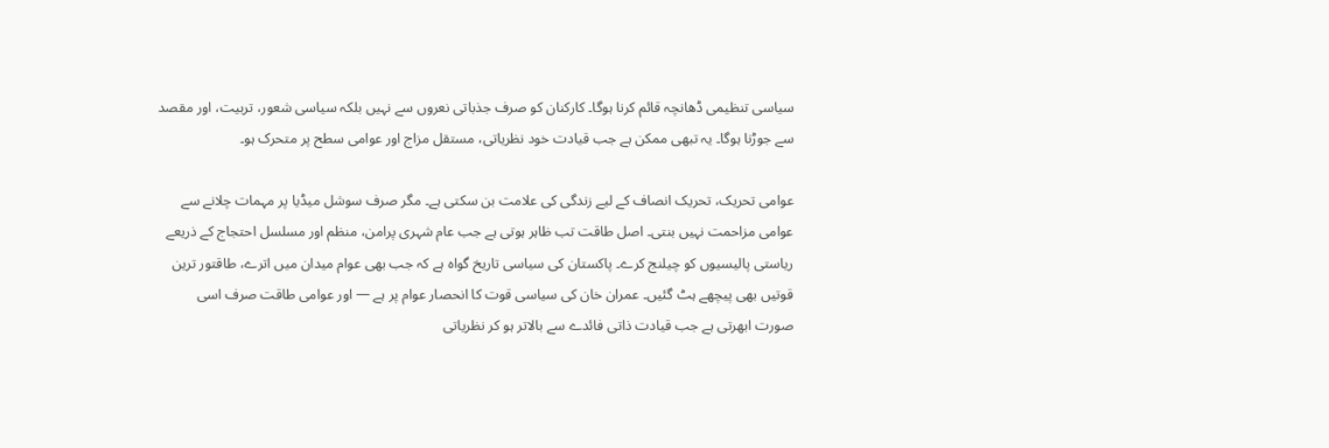سیاسی تنظیمی ڈھانچہ قائم کرنا ہوگا۔ کارکنان کو صرف جذباتی نعروں سے نہیں بلکہ سیاسی شعور، تربیت، اور مقصد سے جوڑنا ہوگا۔ یہ تبھی ممکن ہے جب قیادت خود نظریاتی، مستقل مزاج اور عوامی سطح پر متحرک ہو۔

عوامی تحریک، تحریک انصاف کے لیے زندگی کی علامت بن سکتی ہے۔ مگر صرف سوشل میڈیا پر مہمات چلانے سے عوامی مزاحمت نہیں بنتی۔ اصل طاقت تب ظاہر ہوتی ہے جب عام شہری پرامن، منظم اور مسلسل احتجاج کے ذریعے ریاستی پالیسیوں کو چیلنج کرے۔ پاکستان کی سیاسی تاریخ گواہ ہے کہ جب بھی عوام میدان میں اترے، طاقتور ترین قوتیں بھی پیچھے ہٹ گئیں۔ عمران خان کی سیاسی قوت کا انحصار عوام پر ہے — اور عوامی طاقت صرف اسی صورت ابھرتی ہے جب قیادت ذاتی فائدے سے بالاتر ہو کر نظریاتی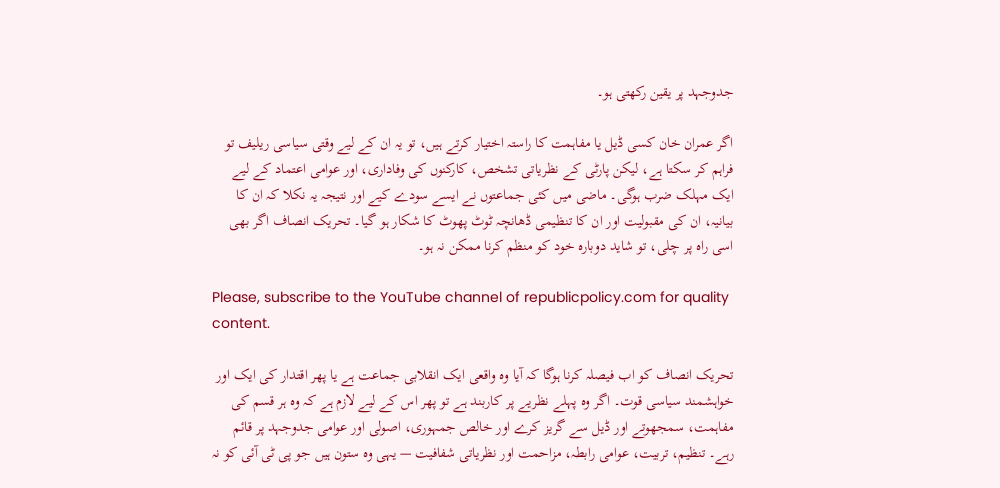جدوجہد پر یقین رکھتی ہو۔

اگر عمران خان کسی ڈیل یا مفاہمت کا راستہ اختیار کرتے ہیں، تو یہ ان کے لیے وقتی سیاسی ریلیف تو فراہم کر سکتا ہے، لیکن پارٹی کے نظریاتی تشخص، کارکنوں کی وفاداری، اور عوامی اعتماد کے لیے ایک مہلک ضرب ہوگی۔ ماضی میں کئی جماعتوں نے ایسے سودے کیے اور نتیجہ یہ نکلا کہ ان کا بیانیہ، ان کی مقبولیت اور ان کا تنظیمی ڈھانچہ ٹوٹ پھوٹ کا شکار ہو گیا۔ تحریک انصاف اگر بھی اسی راہ پر چلی، تو شاید دوبارہ خود کو منظم کرنا ممکن نہ ہو۔

Please, subscribe to the YouTube channel of republicpolicy.com for quality content.

تحریک انصاف کو اب فیصلہ کرنا ہوگا کہ آیا وہ واقعی ایک انقلابی جماعت ہے یا پھر اقتدار کی ایک اور خواہشمند سیاسی قوت۔ اگر وہ پہلے نظریے پر کاربند ہے تو پھر اس کے لیے لازم ہے کہ وہ ہر قسم کی مفاہمت، سمجھوتے اور ڈیل سے گریز کرے اور خالص جمہوری، اصولی اور عوامی جدوجہد پر قائم رہے۔ تنظیم، تربیت، عوامی رابطہ، مزاحمت اور نظریاتی شفافیت — یہی وہ ستون ہیں جو پی ٹی آئی کو نہ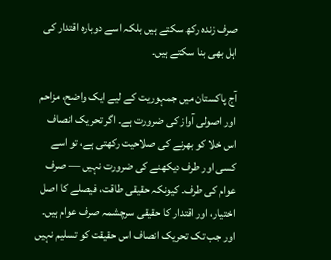صرف زندہ رکھ سکتے ہیں بلکہ اسے دوبارہ اقتدار کی اہل بھی بنا سکتے ہیں۔

آج پاکستان میں جمہوریت کے لیے ایک واضح، مزاحم اور اصولی آواز کی ضرورت ہے۔ اگر تحریک انصاف اس خلا کو بھرنے کی صلاحیت رکھتی ہے، تو اسے کسی اور طرف دیکھنے کی ضرورت نہیں — صرف عوام کی طرف۔ کیونکہ حقیقی طاقت، فیصلے کا اصل اختیار، اور اقتدار کا حقیقی سرچشمہ صرف عوام ہیں۔ اور جب تک تحریک انصاف اس حقیقت کو تسلیم نہیں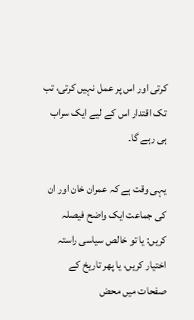کرتی اور اس پر عمل نہیں کرتی، تب تک اقتدار اس کے لیے ایک سراب ہی رہے گا۔

یہی وقت ہے کہ عمران خان اور ان کی جماعت ایک واضح فیصلہ کریں: یا تو خالص سیاسی راستہ اختیار کریں، یا پھر تاریخ کے صفحات میں محض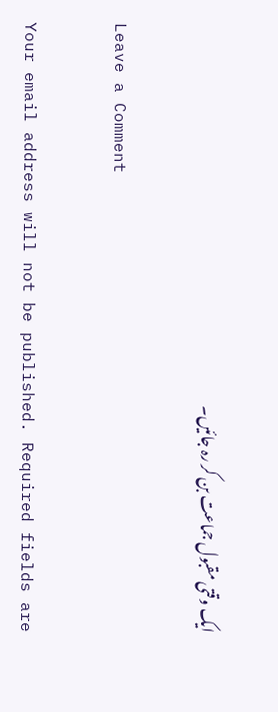ایک وقتی مقبول جماعت بن کر رہ جائیں۔

Leave a Comment

Your email address will not be published. Required fields are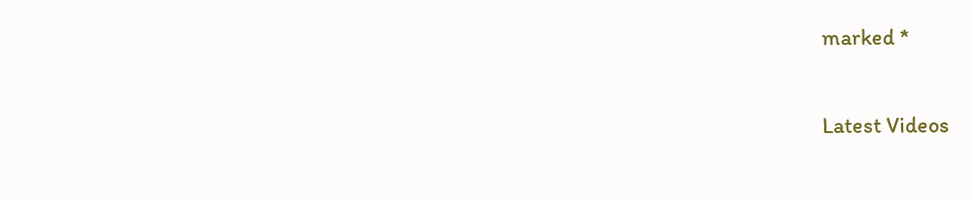marked *

Latest Videos